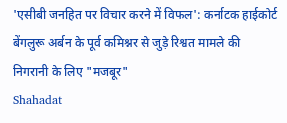'एसीबी जनहित पर विचार करने में विफल': कर्नाटक हाईकोर्ट बेंगलुरू अर्बन के पूर्व कमिश्नर से जुड़े रिश्वत मामले की निगरानी के लिए "मजबूर"
Shahadat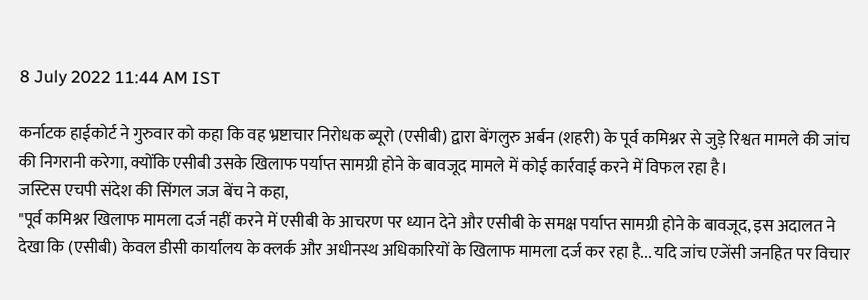8 July 2022 11:44 AM IST

कर्नाटक हाईकोर्ट ने गुरुवार को कहा कि वह भ्रष्टाचार निरोधक ब्यूरो (एसीबी) द्वारा बेंगलुरु अर्बन (शहरी) के पूर्व कमिश्नर से जुड़े रिश्वत मामले की जांच की निगरानी करेगा, क्योंकि एसीबी उसके खिलाफ पर्याप्त सामग्री होने के बावजूद मामले में कोई कार्रवाई करने में विफल रहा है।
जस्टिस एचपी संदेश की सिंगल जज बेंच ने कहा,
"पूर्व कमिश्नर खिलाफ मामला दर्ज नहीं करने में एसीबी के आचरण पर ध्यान देने और एसीबी के समक्ष पर्याप्त सामग्री होने के बावजूद, इस अदालत ने देखा कि (एसीबी) केवल डीसी कार्यालय के क्लर्क और अधीनस्थ अधिकारियों के खिलाफ मामला दर्ज कर रहा है... यदि जांच एजेंसी जनहित पर विचार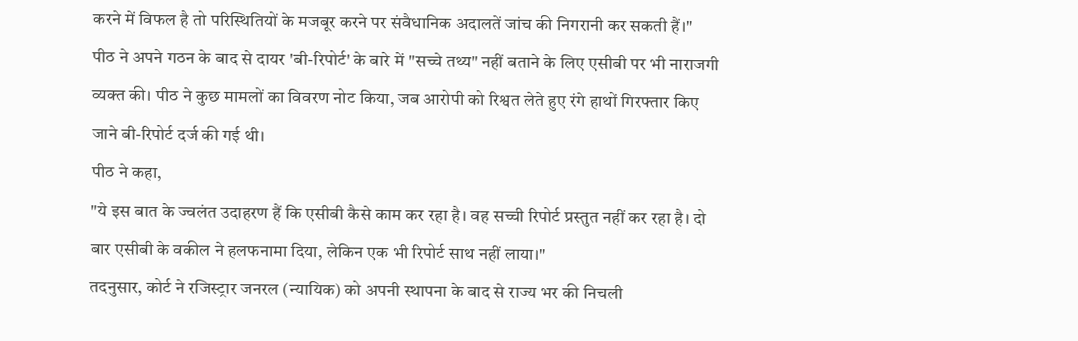करने में विफल है तो परिस्थितियों के मजबूर करने पर संवैधानिक अदालतें जांच की निगरानी कर सकती हैं।"
पीठ ने अपने गठन के बाद से दायर 'बी-रिपोर्ट' के बारे में "सच्चे तथ्य" नहीं बताने के लिए एसीबी पर भी नाराजगी व्यक्त की। पीठ ने कुछ मामलों का विवरण नोट किया, जब आरोपी को रिश्वत लेते हुए रंगे हाथों गिरफ्तार किए जाने बी-रिपोर्ट दर्ज की गई थी।
पीठ ने कहा,
"ये इस बात के ज्वलंत उदाहरण हैं कि एसीबी कैसे काम कर रहा है। वह सच्ची रिपोर्ट प्रस्तुत नहीं कर रहा है। दो बार एसीबी के वकील ने हलफनामा दिया, लेकिन एक भी रिपोर्ट साथ नहीं लाया।"
तदनुसार, कोर्ट ने रजिस्ट्रार जनरल (न्यायिक) को अपनी स्थापना के बाद से राज्य भर की निचली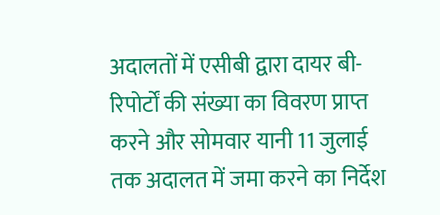अदालतों में एसीबी द्वारा दायर बी-रिपोर्टों की संख्या का विवरण प्राप्त करने और सोमवार यानी 11 जुलाई तक अदालत में जमा करने का निर्देश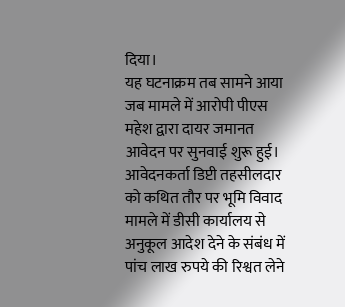दिया।
यह घटनाक्रम तब सामने आया जब मामले में आरोपी पीएस महेश द्वारा दायर जमानत आवेदन पर सुनवाई शुरू हुई। आवेदनकर्ता डिप्टी तहसीलदार को कथित तौर पर भूमि विवाद मामले में डीसी कार्यालय से अनुकूल आदेश देने के संबंध में पांच लाख रुपये की रिश्वत लेने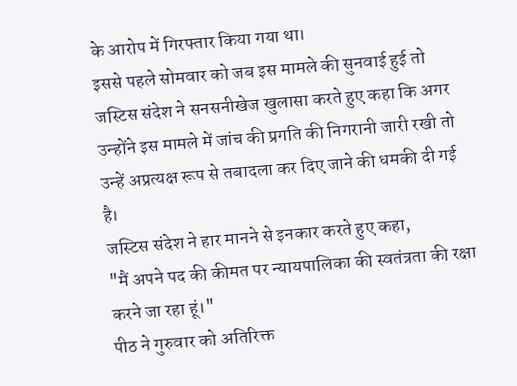के आरोप में गिरफ्तार किया गया था।
इससे पहले सोमवार को जब इस मामले की सुनवाई हुई तो जस्टिस संदेश ने सनसनीखेज खुलासा करते हुए कहा कि अगर उन्होंने इस मामले में जांच की प्रगति की निगरानी जारी रखी तो उन्हें अप्रत्यक्ष रूप से तबादला कर दिए जाने की धमकी दी गई है।
जस्टिस संदेश ने हार मानने से इनकार करते हुए कहा,
"मैं अपने पद की कीमत पर न्यायपालिका की स्वतंत्रता की रक्षा करने जा रहा हूं।"
पीठ ने गुरुवार को अतिरिक्त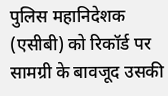पुलिस महानिदेशक (एसीबी) को रिकॉर्ड पर सामग्री के बावजूद उसकी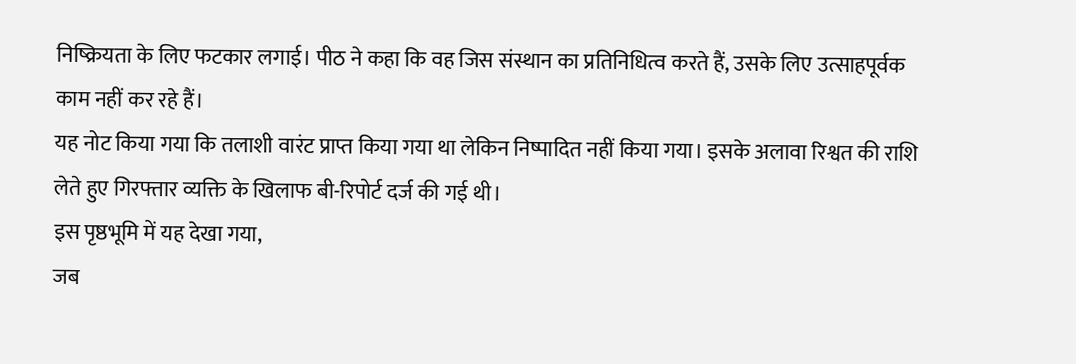निष्क्रियता के लिए फटकार लगाई। पीठ ने कहा कि वह जिस संस्थान का प्रतिनिधित्व करते हैं, उसके लिए उत्साहपूर्वक काम नहीं कर रहे हैं।
यह नोट किया गया कि तलाशी वारंट प्राप्त किया गया था लेकिन निष्पादित नहीं किया गया। इसके अलावा रिश्वत की राशि लेते हुए गिरफ्तार व्यक्ति के खिलाफ बी-रिपोर्ट दर्ज की गई थी।
इस पृष्ठभूमि में यह देखा गया,
जब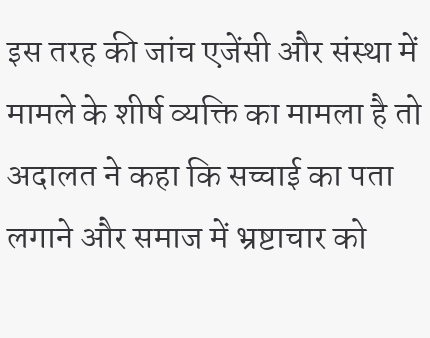इस तरह की जांच एजेंसी और संस्था में मामले के शीर्ष व्यक्ति का मामला है तो अदालत ने कहा कि सच्चाई का पता लगाने और समाज में भ्रष्टाचार को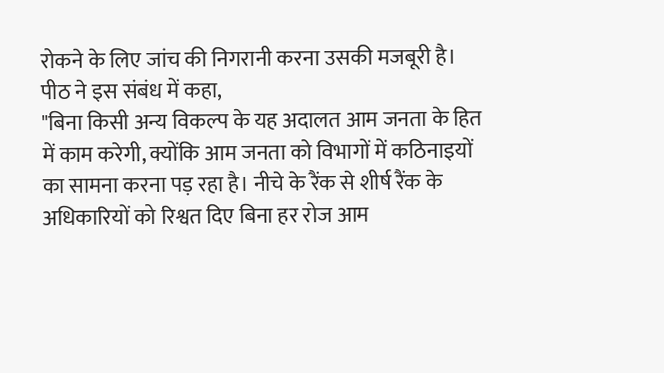रोकने के लिए जांच की निगरानी करना उसकी मजबूरी है।
पीठ ने इस संबंध में कहा,
"बिना किसी अन्य विकल्प के यह अदालत आम जनता के हित में काम करेगी, क्योंकि आम जनता को विभागों में कठिनाइयों का सामना करना पड़ रहा है। नीचे के रैंक से शीर्ष रैंक के अधिकारियों को रिश्वत दिए बिना हर रोज आम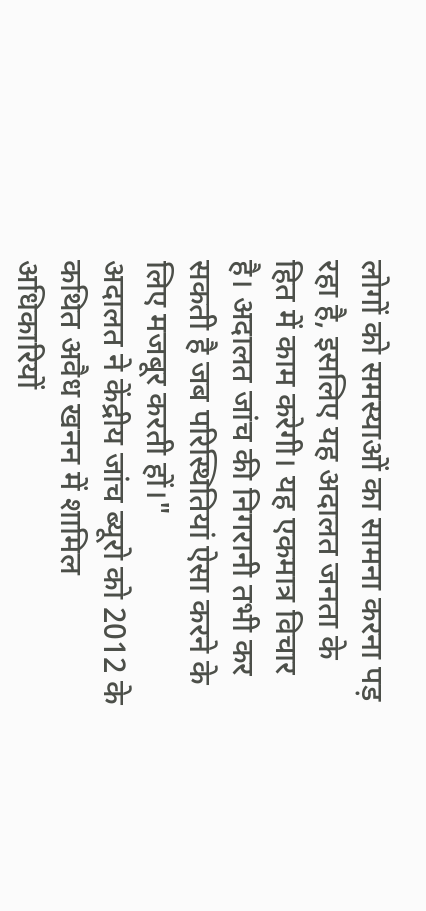लोगों को समस्याओं का सामना करना पड़ रहा है, इसलिए यह अदालत जनता के हित में काम करेगी। यह एकमात्र विचार है। अदालत जांच की निगरानी तभी कर सकती है जब परिस्थितियां ऐसा करने के लिए मजबूर करती हों।"
अदालत ने केंद्रीय जांच ब्यूरो को 2012 के कथित अवैध खनन में शामिल अधिकारियों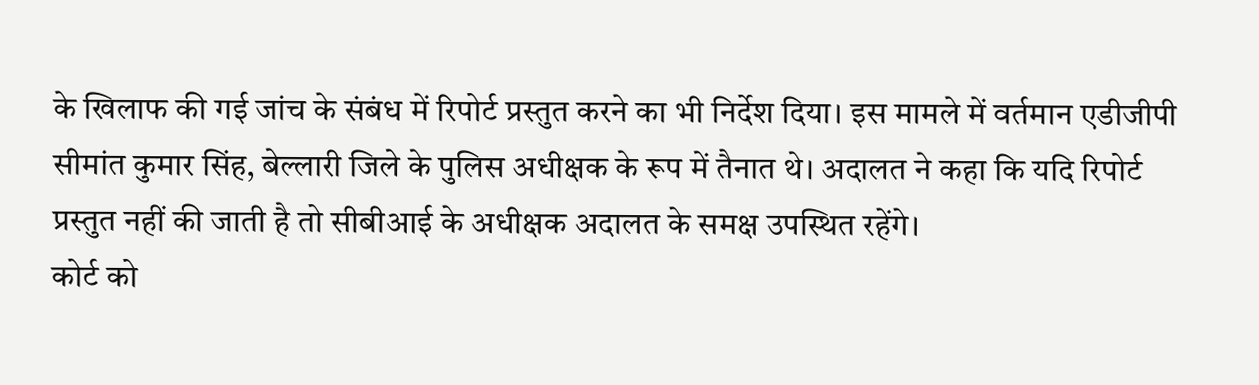के खिलाफ की गई जांच के संबंध में रिपोर्ट प्रस्तुत करने का भी निर्देश दिया। इस मामले में वर्तमान एडीजीपी सीमांत कुमार सिंह, बेल्लारी जिले के पुलिस अधीक्षक के रूप में तैनात थे। अदालत ने कहा कि यदि रिपोर्ट प्रस्तुत नहीं की जाती है तो सीबीआई के अधीक्षक अदालत के समक्ष उपस्थित रहेंगे।
कोर्ट को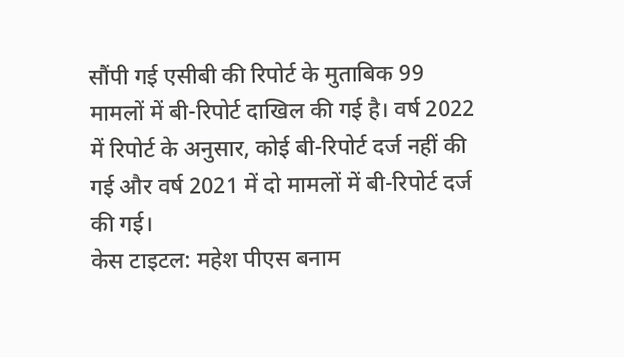सौंपी गई एसीबी की रिपोर्ट के मुताबिक 99 मामलों में बी-रिपोर्ट दाखिल की गई है। वर्ष 2022 में रिपोर्ट के अनुसार, कोई बी-रिपोर्ट दर्ज नहीं की गई और वर्ष 2021 में दो मामलों में बी-रिपोर्ट दर्ज की गई।
केस टाइटल: महेश पीएस बनाम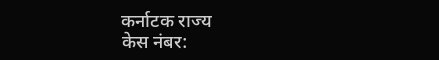कर्नाटक राज्य
केस नंबर: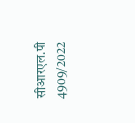सीआरएल.पी 4909/2022